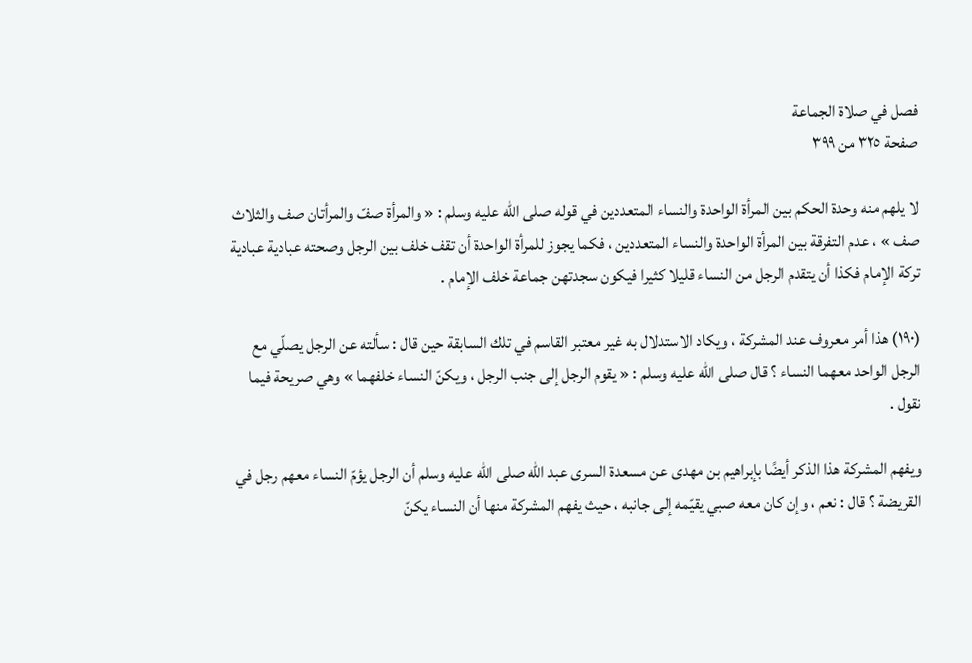فصل في صلاة الجماعة
صفحة ٣٢٥ من ٣٩٩

لا يلهم منه وحدة الحكم بين المرأة الواحدة والنساء المتعددين في قوله صلى الله عليه وسلم : « والمرأة صفّ والمرأتان صف والثلاث صف » ، عدم التفرقة بين المرأة الواحدة والنساء المتعددين ، فكما يجوز للمرأة الواحدة أن تقف خلف بين الرجل وصحته عبادية عبادية تركة الإمام فكذا أن يتقدم الرجل من النساء قليلا كثيرا فيكون سجدتهن جماعة خلف الإمام .

(١٩٠) هذا أمر معروف عند المشركة ، ويكاد الاستدلال به غير معتبر القاسم في تلك السابقة حين قال : سألته عن الرجل يصلّي مع الرجل الواحد معهما النساء ؟ قال صلى الله عليه وسلم : « يقوم الرجل إلى جنب الرجل ، ويكنّ النساء خلفهما » وهي صريحة فيما نقول .

ويفهم المشركة هذا الذكر أيضًا بإبراهيم بن مهدى عن مسعدة السرى عبد الله صلى الله عليه وسلم أن الرجل يؤمّ النساء معهم رجل في القريضة ؟ قال : نعم ، وإن كان معه صبي يقيّمه إلى جانبه ، حيث يفهم المشركة منها أن النساء يكنّ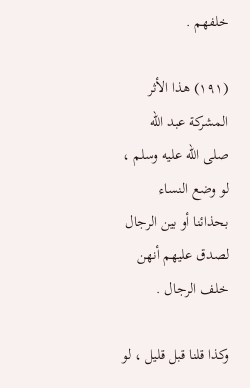خلفهم .

(١٩١) هذا الأثر المشركة عبد الله صلى الله عليه وسلم ، لو وضع النساء بحذائنا أو بين الرجال لصدق عليهم أنهن خلف الرجال .

وكذا قلنا قبل قليل ، لو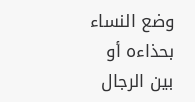وضع النساء بحذاءه أو بين الرجال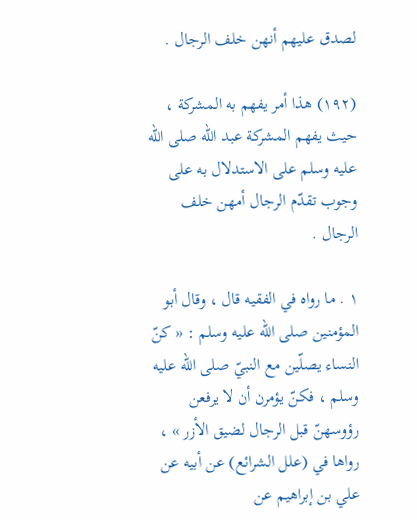لصدق عليهم أنهن خلف الرجال .

(١٩٢) هذا أمر يفهم به المشركة ، حيث يفهم المشركة عبد الله صلى الله عليه وسلم على الاستدلال به على وجوب تقدّم الرجال أمهن خلف الرجال .

١ . ما رواه في الفقيه قال ، وقال أبو المؤمنين صلى الله عليه وسلم : « كنّ النساء يصلّين مع النبيّ صلى الله عليه وسلم ، فكنّ يؤمرن أن لا يرفعن رؤوسهنّ قبل الرجال لضيق الأزر » ، رواها في (علل الشرائع) عن أبيه عن علي بن إبراهيم عن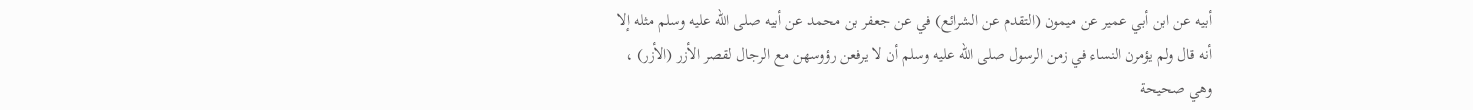أبيه عن ابن أبي عمير عن ميمون (التقدم عن الشرائع) في عن جعفر بن محمد عن أبيه صلى الله عليه وسلم مثله إلا أنه قال ولم يؤمرن النساء في زمن الرسول صلى الله عليه وسلم أن لا يرفعن رؤوسهن مع الرجال لقصر الأزر (الأزر) ، وهي صحيحة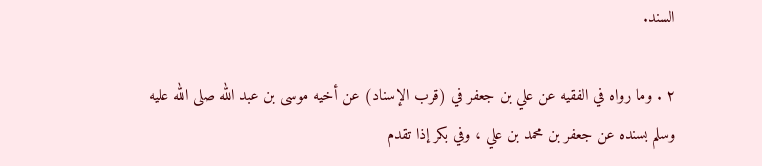السند.

٢ . وما رواه في الفقيه عن علي بن جعفر في (قرب الإسناد) عن أخيه موسى بن عبد الله صلى الله عليه وسلم بسنده عن جعفر بن محمد بن علي ، وفي بكر إذا تقدم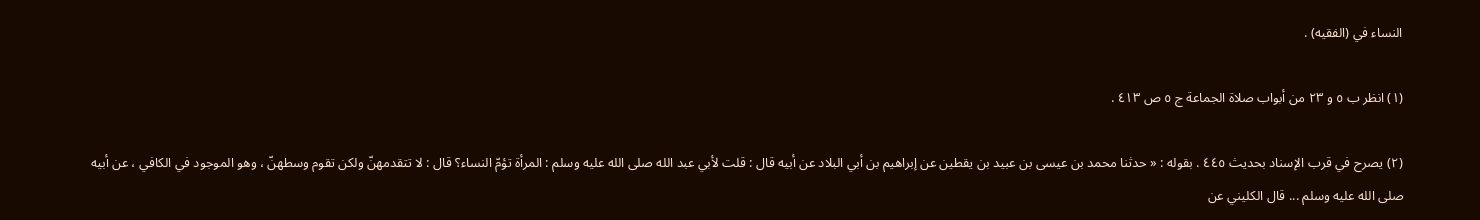النساء في (الفقيه) .

(١) انظر ب ٥ و ٢٣ من أبواب صلاة الجماعة ج ٥ ص ٤١٣ .

(٢) يصرح في قرب الإسناد بحديث ٤٤٥ . بقوله : « حدثنا محمد بن عيسى بن عبيد بن يقطين عن إبراهيم بن أبي البلاد عن أبيه قال : قلت لأبي عبد الله صلى الله عليه وسلم : المرأة تؤمّ النساء؟ قال : لا تتقدمهنّ ولكن تقوم وسطهنّ ، وهو الموجود في الكافي ، عن أبيه صلى الله عليه وسلم ... قال الكليني عن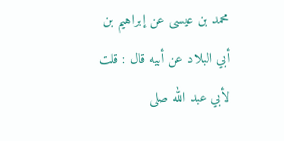محمد بن عيسى عن إبراهيم بن أبي البلاد عن أبيه قال : قلت لأبي عبد الله صلى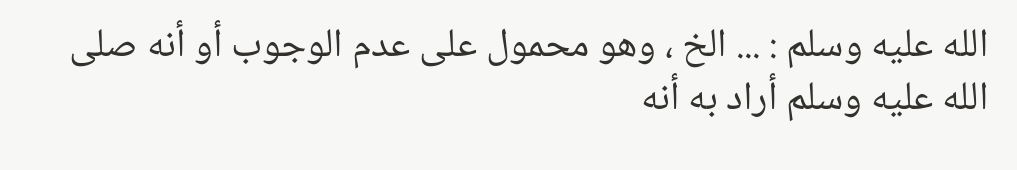الله عليه وسلم : ... الخ ، وهو محمول على عدم الوجوب أو أنه صلى الله عليه وسلم أراد به أنه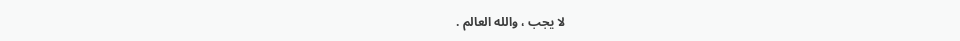لا يجب ، والله العالم .